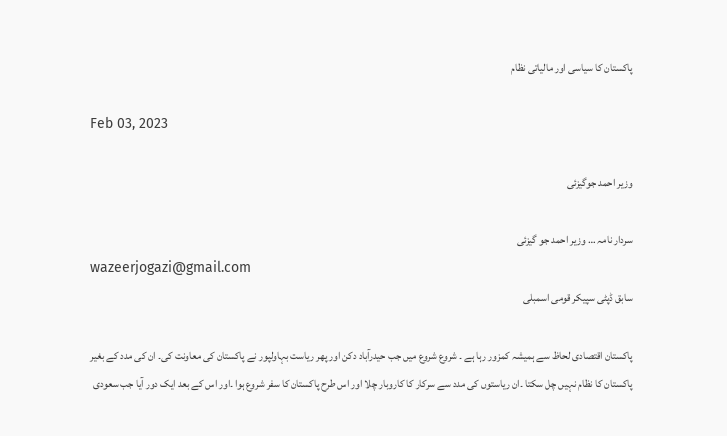پاکستان کا سیاسی اور مالیاتی نظام

Feb 03, 2023

وزیر احمد جوگیزئی

سردار نامہ … وزیر احمد جو گیزئی
wazeerjogazi@gmail.com
سابق ڈپٹی سپیکر قومی اسمبلی

پاکستان اقتصادی لحاظ سے ہمیشہ کمزور رہا ہے ۔ شروع شروع میں جب حیدرآباد دکن اور پھر ریاست بہاولپور نے پاکستان کی معاونت کی۔ ان کی مدد کے بغیر پاکستان کا نظام نہیں چل سکتا ۔ان ریاستوں کی مدد سے سرکار کا کاروبار چلا اور اس طرح پاکستان کا سفر شروع ہوا ۔اور اس کے بعد ایک دور آیا جب سعودی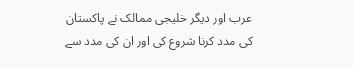عرب اور دیگر خلیجی ممالک نے پاکستان کی مدد کرنا شروع کی اور ان کی مدد سے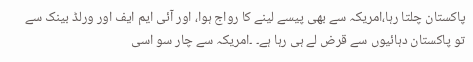پاکستان چلتا رہا،امریکہ سے بھی پیسے لینے کا رواج ہوا، اور آئی ایم ایف اور ورلڈ بینک سے تو پاکستان دہائیوں سے قرض لے ہی رہا ہے۔ ۔امریکہ سے چار سو اسی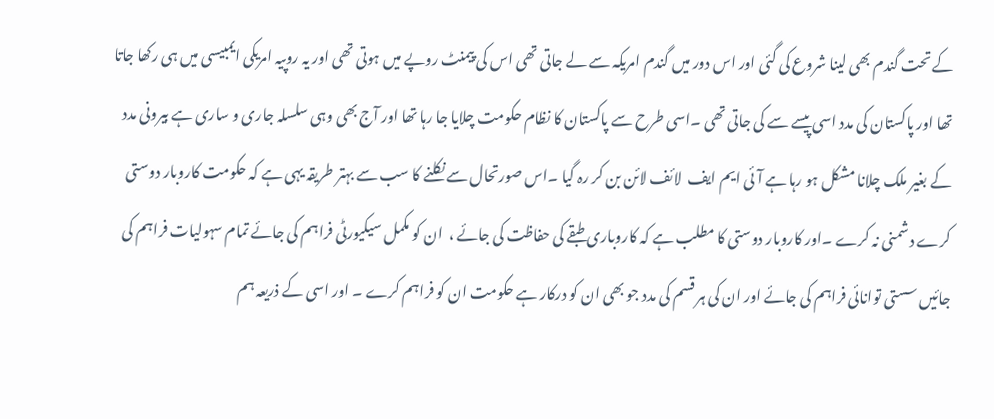کے تحت گندم بھی لینا شروع کی گئی اور اس دور میں گندم امریکہ سے لے جاتی تھی اس کی پیمنٹ روپے میں ہوتی تھی اور یہ روپیہ امریکی ایمبیسی میں ہی رکھا جاتا تھا اور پاکستان کی مدد اسی پیسے سے کی جاتی تھی ۔اسی طرح سے پاکستان کا نظام حکومت چلایا جا رہا تھا اور آج بھی وہی سلسلہ جاری و ساری ہے بیرونی مدد کے بغیر ملک چلانا مشکل ہو رہا ہے آئی ایم ایف  لائف لائن بن کر رہ گیا ۔اس صورتحال سے نکلنے کا سب سے بہتر طریقہ یہی ہے کہ حکومت کاروبار دوستی کرے دشمنی نہ کرے ۔اور کاروبار دوستی کا مطلب ہے کہ کاروباری طبقے کی حفاظت کی جائے ،  ان کو مکمل سیکیورٹی فراہم کی جائے تمام سہولیات فراہم کی جائیں سستی توانائی فراہم کی جائے اور ان کی ہر قسم کی مدد جو بھی ان کو درکار ہے حکومت ان کو فراہم کرے ۔ اور اسی کے ذریعہ ہم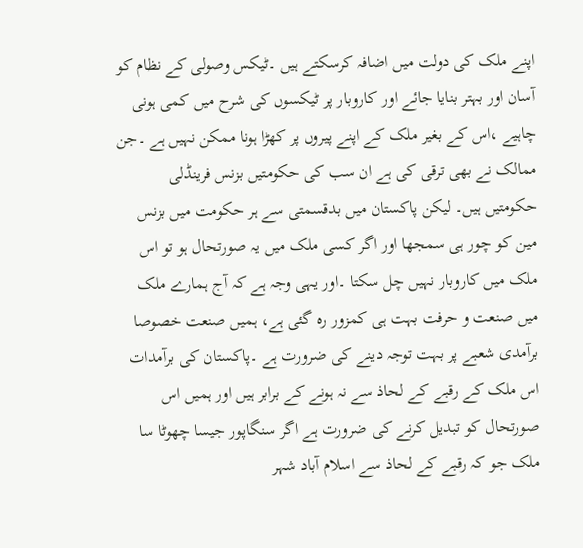اپنے ملک کی دولت میں اضافہ کرسکتے ہیں ۔ٹیکس وصولی کے نظام کو آسان اور بہتر بنایا جائے اور کاروبار پر ٹیکسوں کی شرح میں کمی ہونی چاہیے ،اس کے بغیر ملک کے اپنے پیروں پر کھڑا ہونا ممکن نہیں ہے ۔جن ممالک نے بھی ترقی کی ہے ان سب کی حکومتیں بزنس فرینڈلی حکومتیں ہیں۔ لیکن پاکستان میں بدقسمتی سے ہر حکومت میں بزنس مین کو چور ہی سمجھا اور اگر کسی ملک میں یہ صورتحال ہو تو اس ملک میں کاروبار نہیں چل سکتا ۔اور یہی وجہ ہے کہ آج ہمارے ملک میں صنعت و حرفت بہت ہی کمزور رہ گئی ہے، ہمیں صنعت خصوصا برآمدی شعبے پر بہت توجہ دینے کی ضرورت ہے ۔پاکستان کی برآمدات اس ملک کے رقبے کے لحاذ سے نہ ہونے کے برابر ہیں اور ہمیں اس صورتحال کو تبدیل کرنے کی ضرورت ہے اگر سنگاپور جیسا چھوٹا سا ملک جو کہ رقبے کے لحاذ سے اسلام آباد شہر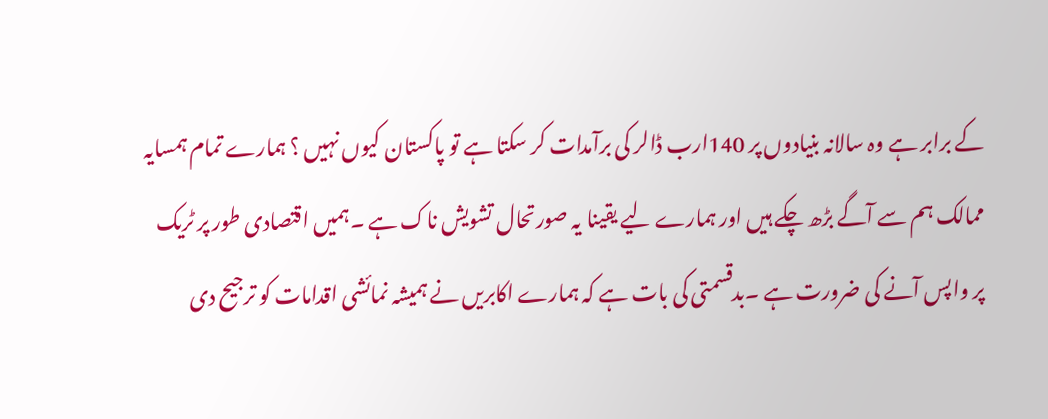کے برابر ہے وہ سالانہ بنیادوں پر 140ارب ڈالر کی برآمدات کر سکتا ہے تو پاکستان کیوں نہیں ؟ ہمارے تمام ہمسایہ ممالک ہم سے آگے بڑھ چکے ہیں اور ہمارے لیے یقینا یہ صورتحال تشویش ناک ہے ۔ہمیں اقتصادی طور پر ٹریک پر واپس آنے کی ضرورت ہے ۔بدقسمتی کی بات ہے کہ ہمارے اکابریں نے ہمیشہ نمائشی اقدامات کو ترجیح دی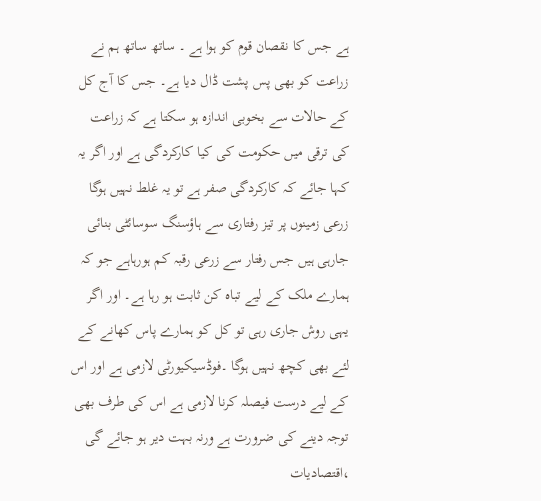ہے جس کا نقصان قوم کو ہوا ہے ۔ ساتھ ساتھ ہم نے زراعت کو بھی پس پشت ڈال دیا ہے۔ جس کا آج کل کے حالات سے بخوبی اندازہ ہو سکتا ہے کہ زراعت کی ترقی میں حکومت کی کیا کارکردگی ہے اور اگر یہ کہا جائے کہ کارکردگی صفر ہے تو یہ غلط نہیں ہوگا زرعی زمینوں پر تیز رفتاری سے ہاؤسنگ سوسائٹی بنائی جارہی ہیں جس رفتار سے زرعی رقبہ کم ہورہاہے جو کہ ہمارے ملک کے لیے تباہ کن ثابت ہو رہا ہے۔ اور اگر یہی روش جاری رہی تو کل کو ہمارے پاس کھانے کے لئے بھی کچھ نہیں ہوگا ۔فوڈسیکیورٹی لازمی ہے اور اس کے لیے درست فیصلہ کرنا لازمی ہے اس کی طرف بھی توجہ دینے کی ضرورت ہے ورنہ بہت دیر ہو جائے گی ،اقتصادیات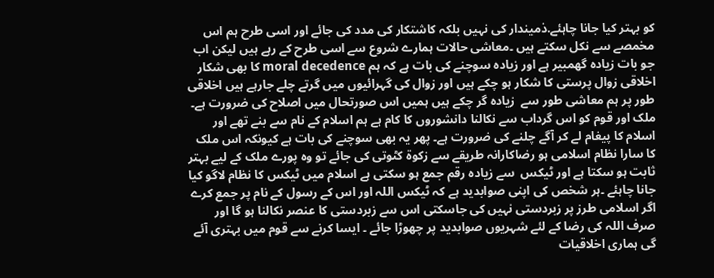کو بہتر کیا جانا چاہئے.ذمیندار کی نہیں بلکہ کاشتکار کی مدد کی جائے اور اسی طرح ہم اس مخمصے سے نکل سکتے ہیں ۔معاشی حالات ہمارے شروع سے اسی طرح کے رہے ہیں لیکن اب جو بات زیادہ گھمبیر ہے اور زیادہ سوچنے کی بات ہے کہ ہم moral decedence کا بھی شکار اخلاقی زوال پرستی کا شکار ہو چکے ہیں اور زوال کی گہرائیوں میں گرتے چلے جارہے ہیں اخلاقی طور پر ہم معاشی طور سے  زیادہ گر چکے ہیں ہمیں اس صورتحال میں اصلاح کی ضرورت ہے۔ ملک اور قوم کو اس گرداب سے نکالنا دانشوروں کا کام ہے ہم اسلام کے نام سے بنے تھے اور اسلام کا پیغام لے کر آگے چلنے کی ضرورت ہے۔ پھر یہ بھی سوچنے کی بات ہے کیونکہ اس ملک کا سارا نظام اسلامی ہو رضاکارانہ طریقے سے زکوۃ کٹوتی کی جائے تو وہ پورے ملک کے لیے بہتر ثابت ہو سکتا ہے اور ٹیکس  سے زیادہ رقم جمع ہو سکتی ہے اسلام میں ٹیکس کا نظام لاگو کیا جانا چاہئے ۔ہر شخص کی اپنی صوابدید ہے کہ ٹیکس اللہ اور اس کے رسول کے نام پر جمع کرے اگر اسلامی طرز پر زبردستی نہیں کی جاسکتی اس سے زبردستی کا عنصر نکالنا ہو گا اور صرف اللہ کی رضا کے لئے شہریوں صوابدید پر چھوڑا جائے ۔ ایسا کرنے سے قوم میں بہتری آئے گی ہماری اخلاقیات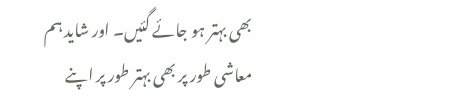بھی بہتر ہو جائے گئیں۔ اور شاید ہم معاشی طور پر بھی بہتر طور پر اپنے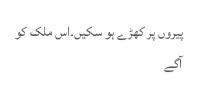پیروں پر کھڑے ہو سکیں۔اس ملک کو آگے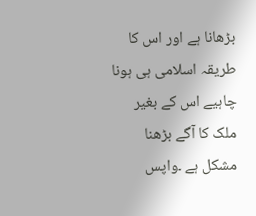بڑھانا ہے اور اس کا طریقہ اسلامی ہی ہونا چاہیے اس کے بغیر ملک کا آگے بڑھنا مشکل ہے ۔واپس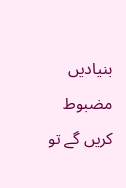بنیادیں مضبوط کریں گے تو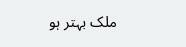ملک بہتر ہو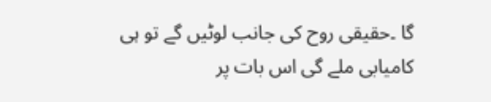گا ۔حقیقی روح کی جانب لوٹیں گے تو ہی کامیابی ملے گی اس بات پر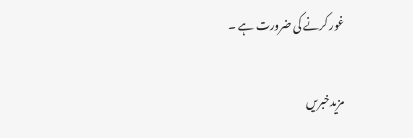غور کرنے کی ضرورت ہے ۔

مزیدخبریں